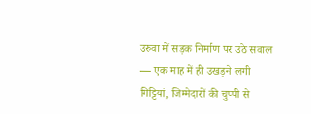उरुवा में सड़क निर्माण पर उठे सवाल — एक माह में ही उखड़ने लगी गिट्टियां, जिम्मेदारों की चुप्पी से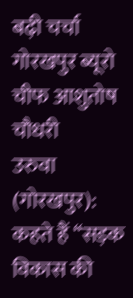बढ़ी चर्चा
गोरखपुर ब्यूरो चीफ आशुतोष चौधरी
उरुवा (गोरखपुर):
कहते हैं “सड़क विकास की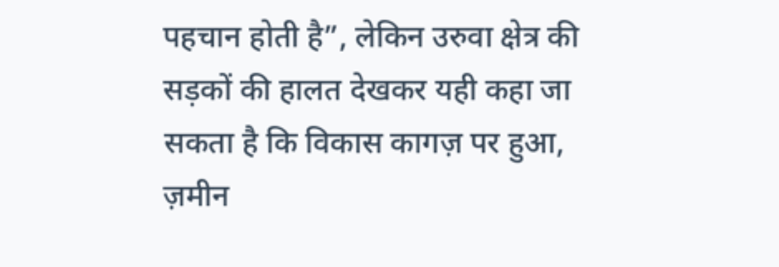पहचान होती है”, लेकिन उरुवा क्षेत्र की सड़कों की हालत देखकर यही कहा जा सकता है कि विकास कागज़ पर हुआ, ज़मीन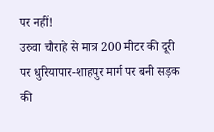पर नहीं!
उरुवा चौराहे से मात्र 200 मीटर की दूरी पर धुरियापार-शाहपुर मार्ग पर बनी सड़क की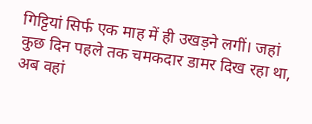गिट्टियां सिर्फ एक माह में ही उखड़ने लगीं। जहां कुछ दिन पहले तक चमकदार डामर दिख रहा था, अब वहां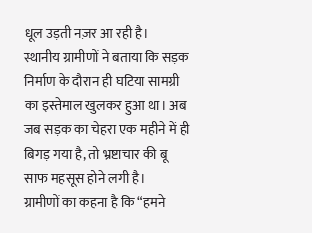धूल उड़ती नज़र आ रही है।
स्थानीय ग्रामीणों ने बताया कि सड़क निर्माण के दौरान ही घटिया सामग्री का इस्तेमाल खुलकर हुआ था। अब जब सड़क का चेहरा एक महीने में ही बिगड़ गया है, तो भ्रष्टाचार की बू साफ महसूस होने लगी है।
ग्रामीणों का कहना है कि “हमने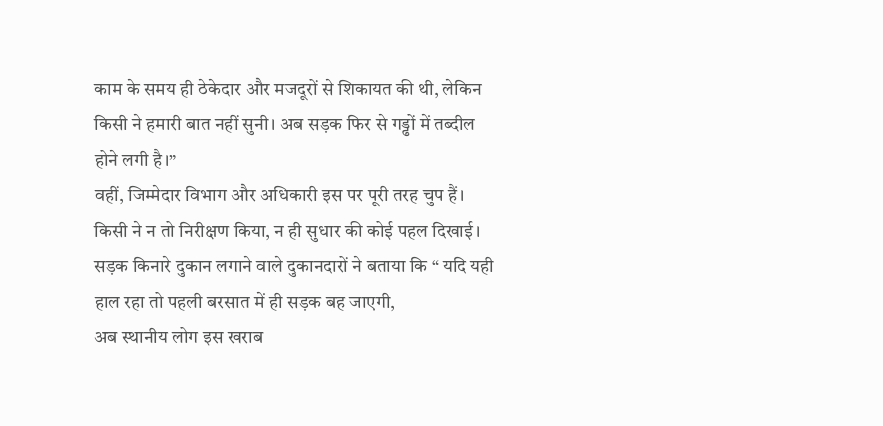काम के समय ही ठेकेदार और मजदूरों से शिकायत की थी, लेकिन किसी ने हमारी बात नहीं सुनी। अब सड़क फिर से गड्ढों में तब्दील होने लगी है।”
वहीं, जिम्मेदार विभाग और अधिकारी इस पर पूरी तरह चुप हैं। किसी ने न तो निरीक्षण किया, न ही सुधार की कोई पहल दिखाई।
सड़क किनारे दुकान लगाने वाले दुकानदारों ने बताया कि “ यदि यही हाल रहा तो पहली बरसात में ही सड़क बह जाएगी,
अब स्थानीय लोग इस खराब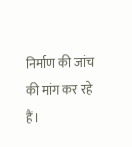निर्माण की जांच की मांग कर रहे हैं।